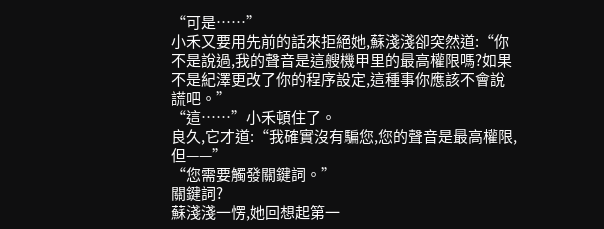“可是……”
小禾又要用先前的話來拒絕她,蘇淺淺卻突然道:“你不是說過,我的聲音是這艘機甲里的最高權限嗎?如果不是紀澤更改了你的程序設定,這種事你應該不會說謊吧。”
“這……”小禾頓住了。
良久,它才道:“我確實沒有騙您,您的聲音是最高權限,但——”
“您需要觸發關鍵詞。”
關鍵詞?
蘇淺淺一愣,她回想起第一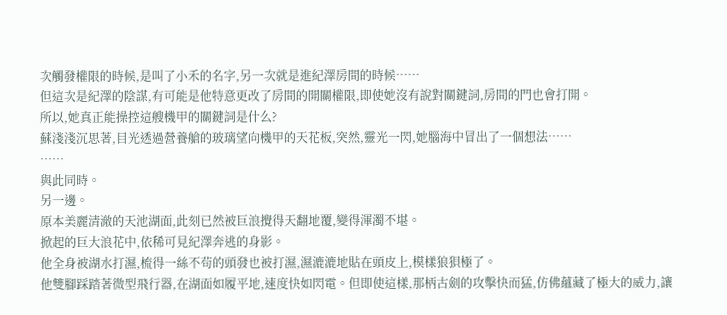次觸發權限的時候,是叫了小禾的名字,另一次就是進紀澤房間的時候……
但這次是紀澤的陰謀,有可能是他特意更改了房間的開關權限,即使她沒有說對關鍵詞,房間的門也會打開。
所以,她真正能操控這艘機甲的關鍵詞是什么?
蘇淺淺沉思著,目光透過營養艙的玻璃望向機甲的天花板,突然,靈光一閃,她腦海中冒出了一個想法……
……
與此同時。
另一邊。
原本美麗清澈的天池湖面,此刻已然被巨浪攪得天翻地覆,變得渾濁不堪。
掀起的巨大浪花中,依稀可見紀澤奔逃的身影。
他全身被湖水打濕,梳得一絲不茍的頭發也被打濕,濕漉漉地貼在頭皮上,模樣狼狽極了。
他雙腳踩踏著微型飛行器,在湖面如履平地,速度快如閃電。但即使這樣,那柄古劍的攻擊快而猛,仿佛蘊藏了極大的威力,讓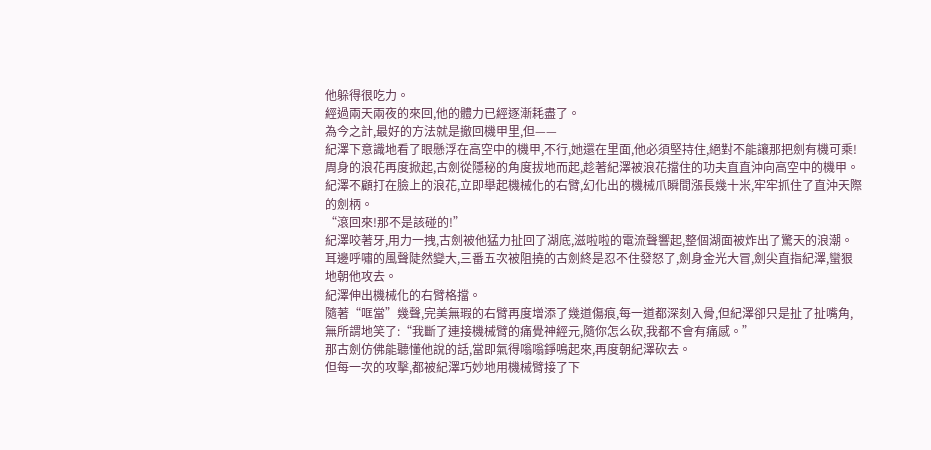他躲得很吃力。
經過兩天兩夜的來回,他的體力已經逐漸耗盡了。
為今之計,最好的方法就是撤回機甲里,但——
紀澤下意識地看了眼懸浮在高空中的機甲,不行,她還在里面,他必須堅持住,絕對不能讓那把劍有機可乘!
周身的浪花再度掀起,古劍從隱秘的角度拔地而起,趁著紀澤被浪花擋住的功夫直直沖向高空中的機甲。
紀澤不顧打在臉上的浪花,立即舉起機械化的右臂,幻化出的機械爪瞬間漲長幾十米,牢牢抓住了直沖天際的劍柄。
“滾回來!那不是該碰的!”
紀澤咬著牙,用力一拽,古劍被他猛力扯回了湖底,滋啦啦的電流聲響起,整個湖面被炸出了驚天的浪潮。
耳邊呼嘯的風聲陡然變大,三番五次被阻撓的古劍終是忍不住發怒了,劍身金光大冒,劍尖直指紀澤,蠻狠地朝他攻去。
紀澤伸出機械化的右臂格擋。
隨著“哐當”幾聲,完美無瑕的右臂再度增添了幾道傷痕,每一道都深刻入骨,但紀澤卻只是扯了扯嘴角,無所謂地笑了:“我斷了連接機械臂的痛覺神經元,隨你怎么砍,我都不會有痛感。”
那古劍仿佛能聽懂他說的話,當即氣得嗡嗡錚鳴起來,再度朝紀澤砍去。
但每一次的攻擊,都被紀澤巧妙地用機械臂接了下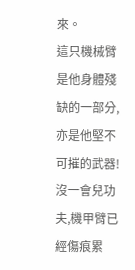來。
這只機械臂是他身體殘缺的一部分,亦是他堅不可摧的武器!
沒一會兒功夫,機甲臂已經傷痕累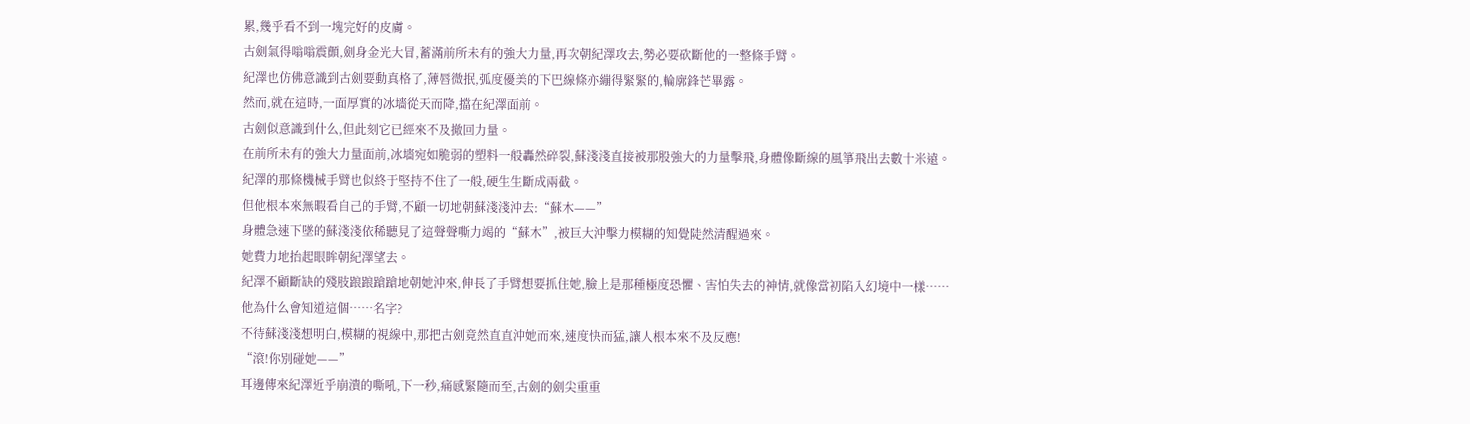累,幾乎看不到一塊完好的皮膚。
古劍氣得嗡嗡震顫,劍身金光大冒,蓄滿前所未有的強大力量,再次朝紀澤攻去,勢必要砍斷他的一整條手臂。
紀澤也仿佛意識到古劍要動真格了,薄唇微抿,弧度優美的下巴線條亦繃得緊緊的,輪廓鋒芒畢露。
然而,就在這時,一面厚實的冰墻從天而降,擋在紀澤面前。
古劍似意識到什么,但此刻它已經來不及撤回力量。
在前所未有的強大力量面前,冰墻宛如脆弱的塑料一般轟然碎裂,蘇淺淺直接被那股強大的力量擊飛,身體像斷線的風箏飛出去數十米遠。
紀澤的那條機械手臂也似終于堅持不住了一般,硬生生斷成兩截。
但他根本來無暇看自己的手臂,不顧一切地朝蘇淺淺沖去:“蘇木——”
身體急速下墜的蘇淺淺依稀聽見了這聲聲嘶力竭的“蘇木”,被巨大沖擊力模糊的知覺陡然清醒過來。
她費力地抬起眼眸朝紀澤望去。
紀澤不顧斷缺的殘肢踉踉蹌蹌地朝她沖來,伸長了手臂想要抓住她,臉上是那種極度恐懼、害怕失去的神情,就像當初陷入幻境中一樣……
他為什么會知道這個……名字?
不待蘇淺淺想明白,模糊的視線中,那把古劍竟然直直沖她而來,速度快而猛,讓人根本來不及反應!
“滾!你別碰她——”
耳邊傳來紀澤近乎崩潰的嘶吼,下一秒,痛感緊隨而至,古劍的劍尖重重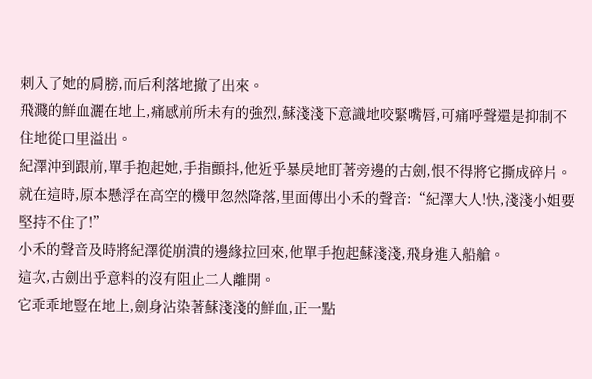刺入了她的肩膀,而后利落地撤了出來。
飛濺的鮮血灑在地上,痛感前所未有的強烈,蘇淺淺下意識地咬緊嘴唇,可痛呼聲還是抑制不住地從口里溢出。
紀澤沖到跟前,單手抱起她,手指顫抖,他近乎暴戾地盯著旁邊的古劍,恨不得將它撕成碎片。
就在這時,原本懸浮在高空的機甲忽然降落,里面傳出小禾的聲音:“紀澤大人!快,淺淺小姐要堅持不住了!”
小禾的聲音及時將紀澤從崩潰的邊緣拉回來,他單手抱起蘇淺淺,飛身進入船艙。
這次,古劍出乎意料的沒有阻止二人離開。
它乖乖地豎在地上,劍身沾染著蘇淺淺的鮮血,正一點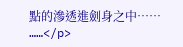點的滲透進劍身之中……
……</p>